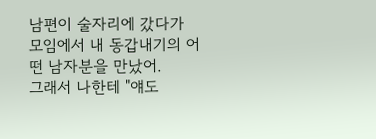남편이 술자리에 갔다가 모임에서 내 동갑내기의 어떤 남자분을 만났어.
그래서 나한테 "얘도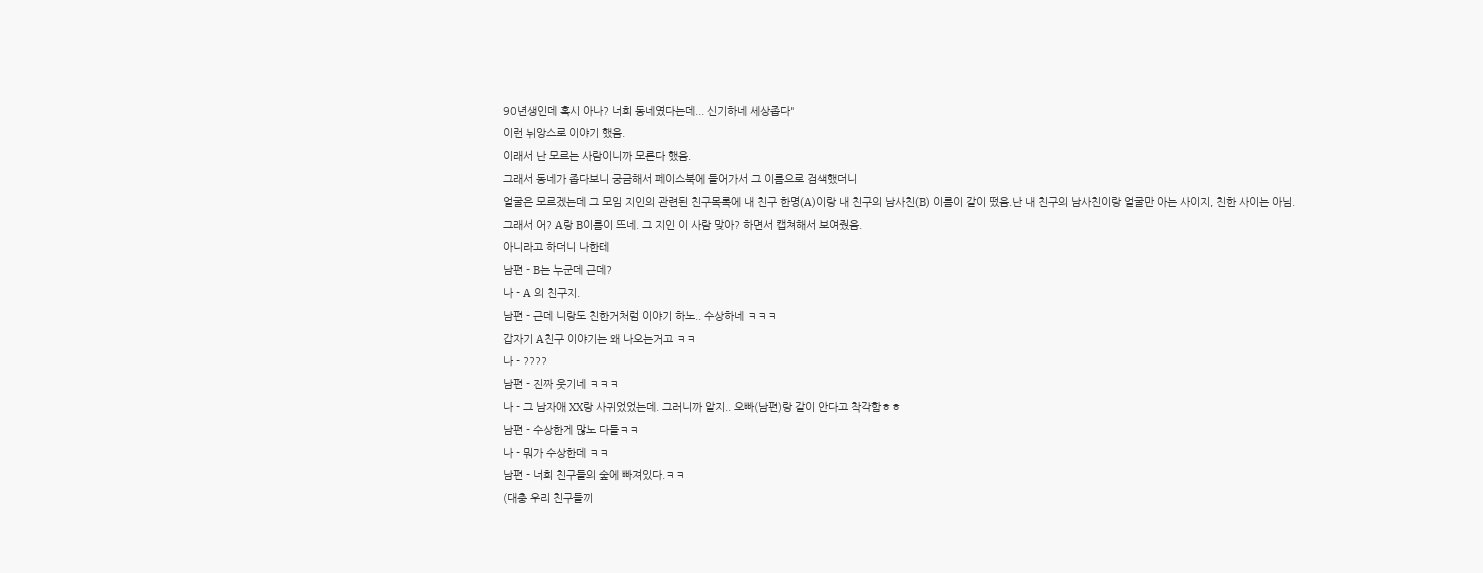90년생인데 혹시 아나? 너희 동네였다는데... 신기하네 세상좁다"
이런 뉘앙스로 이야기 했음.
이래서 난 모르는 사람이니까 모른다 했음.
그래서 동네가 좁다보니 궁금해서 페이스북에 들어가서 그 이름으로 검색했더니
얼굴은 모르겠는데 그 모임 지인의 관련된 친구목록에 내 친구 한명(A)이랑 내 친구의 남사친(B) 이름이 같이 떴음.난 내 친구의 남사친이랑 얼굴만 아는 사이지, 친한 사이는 아님.
그래서 어? A랑 B이름이 뜨네. 그 지인 이 사람 맞아? 하면서 캡쳐해서 보여줬음.
아니라고 하더니 나한테
남편 - B는 누군데 근데?
나 - A 의 친구지.
남편 - 근데 니랑도 친한거처럼 이야기 하노.. 수상하네 ㅋㅋㅋ
갑자기 A친구 이야기는 왜 나오는거고 ㅋㅋ
나 - ????
남편 - 진짜 웃기네 ㅋㅋㅋ
나 - 그 남자애 XX랑 사귀었었는데. 그러니까 알지.. 오빠(남편)랑 같이 안다고 착각함ㅎㅎ
남편 - 수상한게 많노 다들ㅋㅋ
나 - 뭐가 수상한데 ㅋㅋ
남편 - 너희 친구들의 숲에 빠져있다.ㅋㅋ
(대충 우리 친구들끼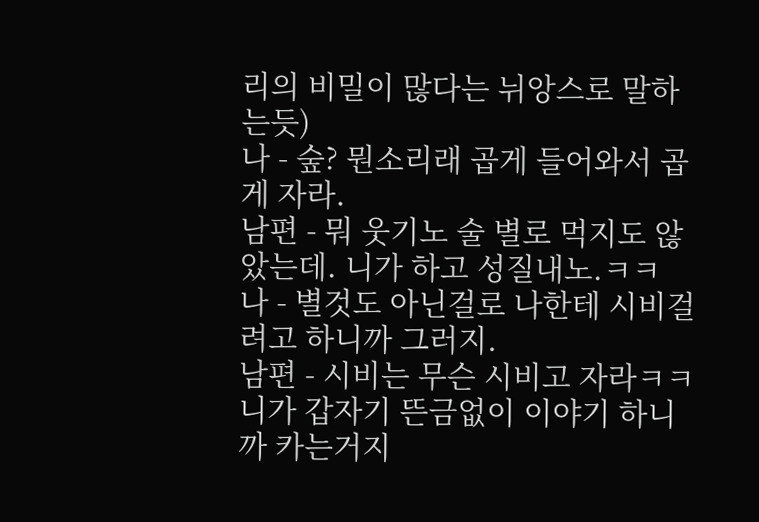리의 비밀이 많다는 뉘앙스로 말하는듯)
나 - 숲? 뭔소리래 곱게 들어와서 곱게 자라.
남편 - 뭐 웃기노 술 별로 먹지도 않았는데. 니가 하고 성질내노.ㅋㅋ
나 - 별것도 아닌걸로 나한테 시비걸려고 하니까 그러지.
남편 - 시비는 무슨 시비고 자라ㅋㅋ 니가 갑자기 뜬금없이 이야기 하니까 카는거지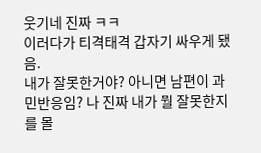웃기네 진짜 ㅋㅋ
이러다가 티격태격 갑자기 싸우게 됐음.
내가 잘못한거야? 아니면 남편이 과민반응임? 나 진짜 내가 뭘 잘못한지를 몰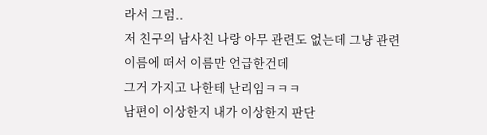라서 그럼..
저 친구의 남사친 나랑 아무 관련도 없는데 그냥 관련 이름에 떠서 이름만 언급한건데
그거 가지고 나한테 난리임ㅋㅋㅋ
남편이 이상한지 내가 이상한지 판단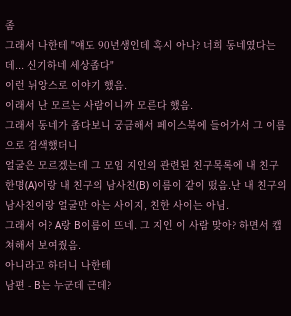좀
그래서 나한테 "얘도 90년생인데 혹시 아나? 너희 동네였다는데... 신기하네 세상좁다"
이런 뉘앙스로 이야기 했음.
이래서 난 모르는 사람이니까 모른다 했음.
그래서 동네가 좁다보니 궁금해서 페이스북에 들어가서 그 이름으로 검색했더니
얼굴은 모르겠는데 그 모임 지인의 관련된 친구목록에 내 친구 한명(A)이랑 내 친구의 남사친(B) 이름이 같이 떴음.난 내 친구의 남사친이랑 얼굴만 아는 사이지, 친한 사이는 아님.
그래서 어? A랑 B이름이 뜨네. 그 지인 이 사람 맞아? 하면서 캡쳐해서 보여줬음.
아니라고 하더니 나한테
남편 - B는 누군데 근데?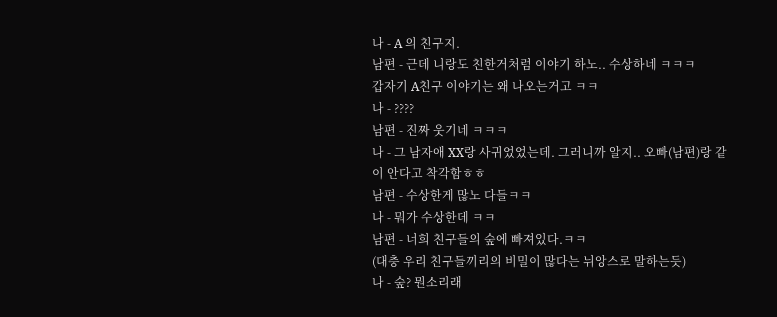나 - A 의 친구지.
남편 - 근데 니랑도 친한거처럼 이야기 하노.. 수상하네 ㅋㅋㅋ
갑자기 A친구 이야기는 왜 나오는거고 ㅋㅋ
나 - ????
남편 - 진짜 웃기네 ㅋㅋㅋ
나 - 그 남자애 XX랑 사귀었었는데. 그러니까 알지.. 오빠(남편)랑 같이 안다고 착각함ㅎㅎ
남편 - 수상한게 많노 다들ㅋㅋ
나 - 뭐가 수상한데 ㅋㅋ
남편 - 너희 친구들의 숲에 빠져있다.ㅋㅋ
(대충 우리 친구들끼리의 비밀이 많다는 뉘앙스로 말하는듯)
나 - 숲? 뭔소리래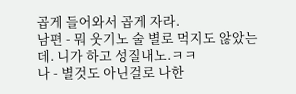곱게 들어와서 곱게 자라.
남편 - 뭐 웃기노 술 별로 먹지도 않았는데. 니가 하고 성질내노.ㅋㅋ
나 - 별것도 아닌걸로 나한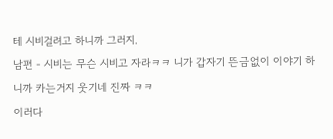테 시비걸려고 하니까 그러지.
남편 - 시비는 무슨 시비고 자라ㅋㅋ 니가 갑자기 뜬금없이 이야기 하니까 카는거지 웃기네 진짜 ㅋㅋ
이러다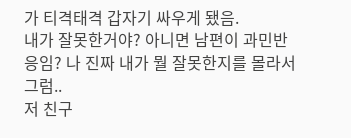가 티격태격 갑자기 싸우게 됐음.
내가 잘못한거야? 아니면 남편이 과민반응임? 나 진짜 내가 뭘 잘못한지를 몰라서 그럼..
저 친구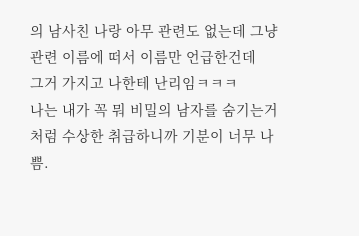의 남사친 나랑 아무 관련도 없는데 그냥 관련 이름에 떠서 이름만 언급한건데
그거 가지고 나한테 난리임ㅋㅋㅋ
나는 내가 꼭 뭐 비밀의 남자를 숨기는거처럼 수상한 취급하니까 기분이 너무 나쁨.